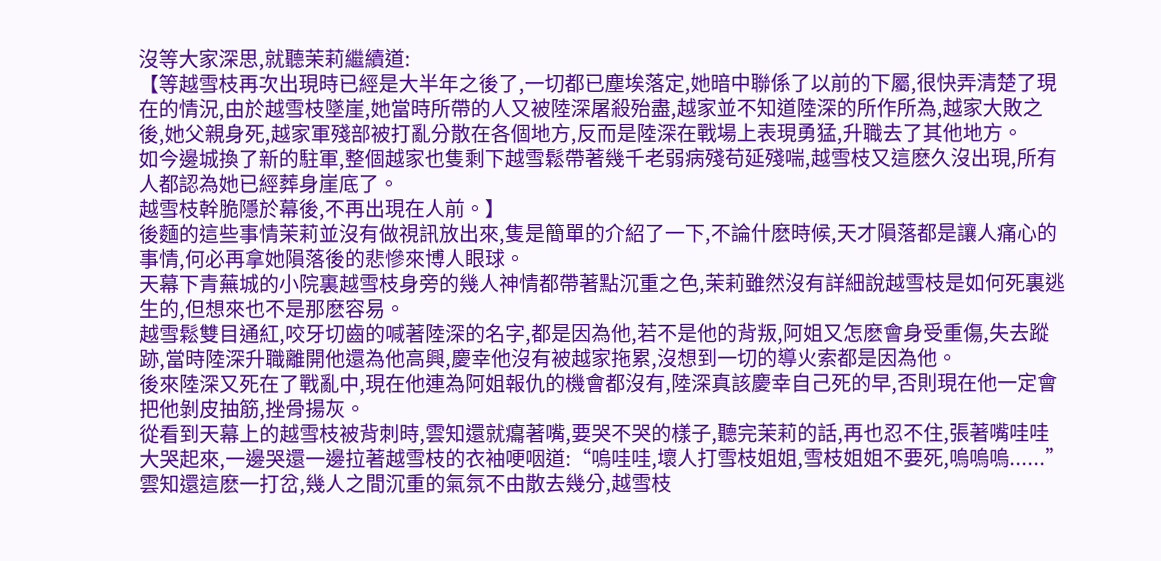沒等大家深思,就聽茉莉繼續道:
【等越雪枝再次出現時已經是大半年之後了,一切都已塵埃落定,她暗中聯係了以前的下屬,很快弄清楚了現在的情況,由於越雪枝墜崖,她當時所帶的人又被陸深屠殺殆盡,越家並不知道陸深的所作所為,越家大敗之後,她父親身死,越家軍殘部被打亂分散在各個地方,反而是陸深在戰場上表現勇猛,升職去了其他地方。
如今邊城換了新的駐軍,整個越家也隻剩下越雪鬆帶著幾千老弱病殘苟延殘喘,越雪枝又這麽久沒出現,所有人都認為她已經葬身崖底了。
越雪枝幹脆隱於幕後,不再出現在人前。】
後麵的這些事情茉莉並沒有做視訊放出來,隻是簡單的介紹了一下,不論什麽時候,天才隕落都是讓人痛心的事情,何必再拿她隕落後的悲慘來博人眼球。
天幕下青蕪城的小院裏越雪枝身旁的幾人神情都帶著點沉重之色,茉莉雖然沒有詳細說越雪枝是如何死裏逃生的,但想來也不是那麽容易。
越雪鬆雙目通紅,咬牙切齒的喊著陸深的名字,都是因為他,若不是他的背叛,阿姐又怎麽會身受重傷,失去蹤跡,當時陸深升職離開他還為他高興,慶幸他沒有被越家拖累,沒想到一切的導火索都是因為他。
後來陸深又死在了戰亂中,現在他連為阿姐報仇的機會都沒有,陸深真該慶幸自己死的早,否則現在他一定會把他剝皮抽筋,挫骨揚灰。
從看到天幕上的越雪枝被背刺時,雲知還就癟著嘴,要哭不哭的樣子,聽完茉莉的話,再也忍不住,張著嘴哇哇大哭起來,一邊哭還一邊拉著越雪枝的衣袖哽咽道:“嗚哇哇,壞人打雪枝姐姐,雪枝姐姐不要死,嗚嗚嗚......”
雲知還這麽一打岔,幾人之間沉重的氣氛不由散去幾分,越雪枝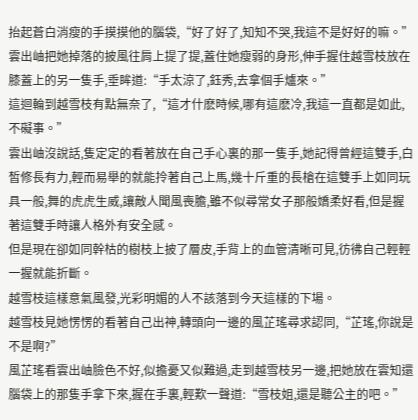抬起蒼白消瘦的手摸摸他的腦袋,“好了好了,知知不哭,我這不是好好的嘛。”
雲出岫把她掉落的披風往肩上提了提,蓋住她瘦弱的身形,伸手握住越雪枝放在膝蓋上的另一隻手,垂眸道:“手太涼了,鈺秀,去拿個手爐來。”
這迴輪到越雪枝有點無奈了,“這才什麽時候,哪有這麽冷,我這一直都是如此,不礙事。”
雲出岫沒說話,隻定定的看著放在自己手心裏的那一隻手,她記得曾經這雙手,白皙修長有力,輕而易舉的就能拎著自己上馬,幾十斤重的長槍在這雙手上如同玩具一般,舞的虎虎生威,讓敵人聞風喪膽,雖不似尋常女子那般嬌柔好看,但是握著這雙手時讓人格外有安全感。
但是現在卻如同幹枯的樹枝上披了層皮,手背上的血管清晰可見,彷彿自己輕輕一握就能折斷。
越雪枝這樣意氣風發,光彩明媚的人不該落到今天這樣的下場。
越雪枝見她愣愣的看著自己出神,轉頭向一邊的風芷瑤尋求認同,“芷瑤,你說是不是啊?”
風芷瑤看雲出岫臉色不好,似擔憂又似難過,走到越雪枝另一邊,把她放在雲知還腦袋上的那隻手拿下來,握在手裏,輕歎一聲道:“雪枝姐,還是聽公主的吧。”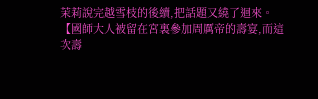茉莉說完越雪枝的後續,把話題又繞了迴來。
【國師大人被留在宮裏參加周厲帝的壽宴,而這次壽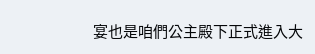宴也是咱們公主殿下正式進入大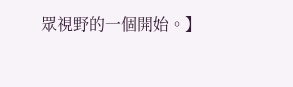眾視野的一個開始。】